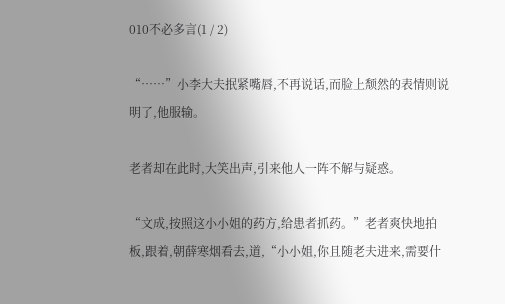010不必多言(1 / 2)

“……”小李大夫抿紧嘴唇,不再说话,而脸上颓然的表情则说明了,他服输。

老者却在此时,大笑出声,引来他人一阵不解与疑惑。

“文成,按照这小小姐的药方,给患者抓药。”老者爽快地拍板,跟着,朝薛寒烟看去,道,“小小姐,你且随老夫进来,需要什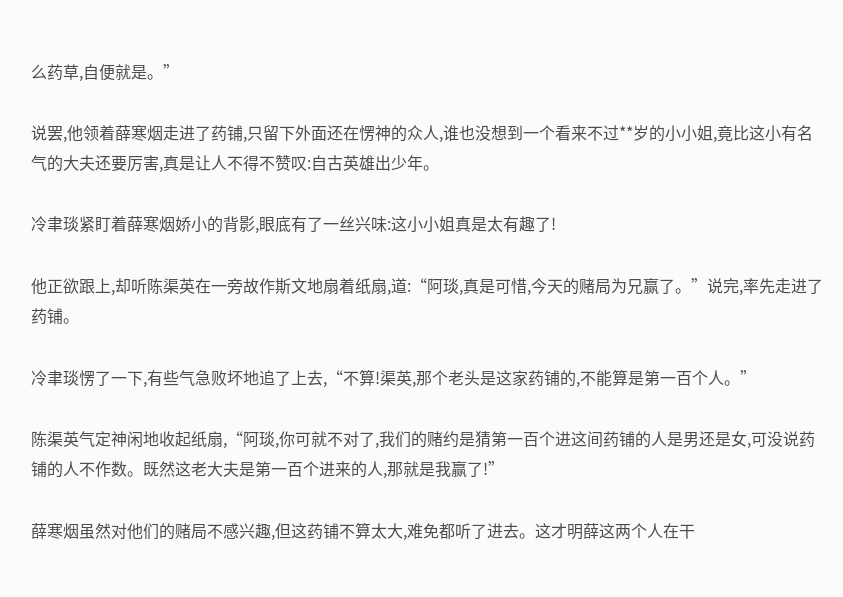么药草,自便就是。”

说罢,他领着薛寒烟走进了药铺,只留下外面还在愣神的众人,谁也没想到一个看来不过**岁的小小姐,竟比这小有名气的大夫还要厉害,真是让人不得不赞叹:自古英雄出少年。

冷聿琰紧盯着薛寒烟娇小的背影,眼底有了一丝兴味:这小小姐真是太有趣了!

他正欲跟上,却听陈渠英在一旁故作斯文地扇着纸扇,道:“阿琰,真是可惜,今天的赌局为兄赢了。”说完,率先走进了药铺。

冷聿琰愣了一下,有些气急败坏地追了上去,“不算!渠英,那个老头是这家药铺的,不能算是第一百个人。”

陈渠英气定神闲地收起纸扇,“阿琰,你可就不对了,我们的赌约是猜第一百个进这间药铺的人是男还是女,可没说药铺的人不作数。既然这老大夫是第一百个进来的人,那就是我赢了!”

薛寒烟虽然对他们的赌局不感兴趣,但这药铺不算太大,难免都听了进去。这才明薛这两个人在干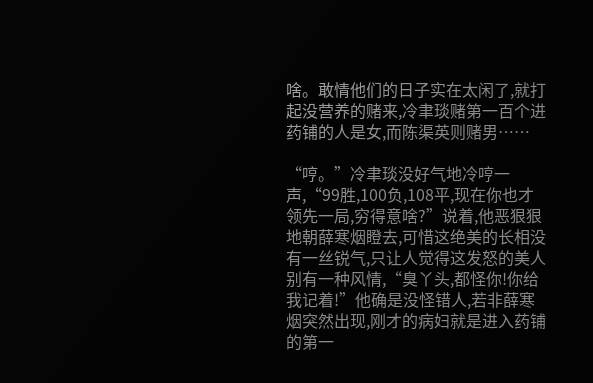啥。敢情他们的日子实在太闲了,就打起没营养的赌来,冷聿琰赌第一百个进药铺的人是女,而陈渠英则赌男……

“哼。”冷聿琰没好气地冷哼一声,“99胜,100负,108平,现在你也才领先一局,穷得意啥?”说着,他恶狠狠地朝薛寒烟瞪去,可惜这绝美的长相没有一丝锐气,只让人觉得这发怒的美人别有一种风情,“臭丫头,都怪你!你给我记着!”他确是没怪错人,若非薛寒烟突然出现,刚才的病妇就是进入药铺的第一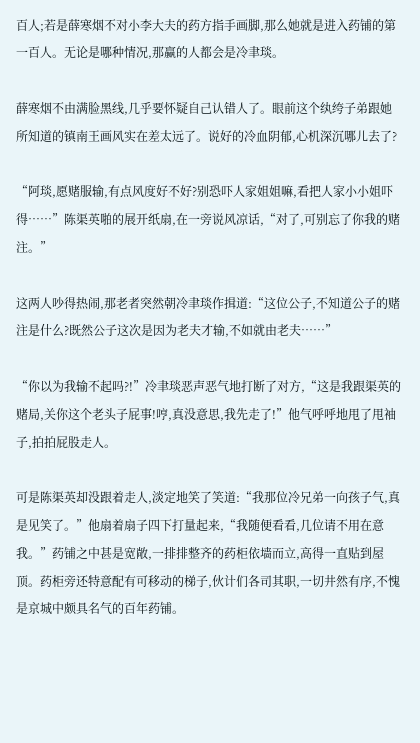百人;若是薛寒烟不对小李大夫的药方指手画脚,那么她就是进入药铺的第一百人。无论是哪种情况,那赢的人都会是冷聿琰。

薛寒烟不由满脸黑线,几乎要怀疑自己认错人了。眼前这个纨绔子弟跟她所知道的镇南王画风实在差太远了。说好的冷血阴郁,心机深沉哪儿去了?

“阿琰,愿赌服输,有点风度好不好?别恐吓人家姐姐嘛,看把人家小小姐吓得……”陈渠英啪的展开纸扇,在一旁说风凉话,“对了,可别忘了你我的赌注。”

这两人吵得热闹,那老者突然朝冷聿琰作揖道:“这位公子,不知道公子的赌注是什么?既然公子这次是因为老夫才输,不如就由老夫……”

“你以为我输不起吗?!”冷聿琰恶声恶气地打断了对方,“这是我跟渠英的赌局,关你这个老头子屁事!哼,真没意思,我先走了!”他气呼呼地甩了甩袖子,拍拍屁股走人。

可是陈渠英却没跟着走人,淡定地笑了笑道:“我那位冷兄弟一向孩子气,真是见笑了。”他扇着扇子四下打量起来,“我随便看看,几位请不用在意我。”药铺之中甚是宽敞,一排排整齐的药柜依墙而立,高得一直贴到屋顶。药柜旁还特意配有可移动的梯子,伙计们各司其职,一切井然有序,不愧是京城中颇具名气的百年药铺。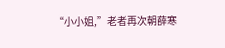“小小姐,”老者再次朝薛寒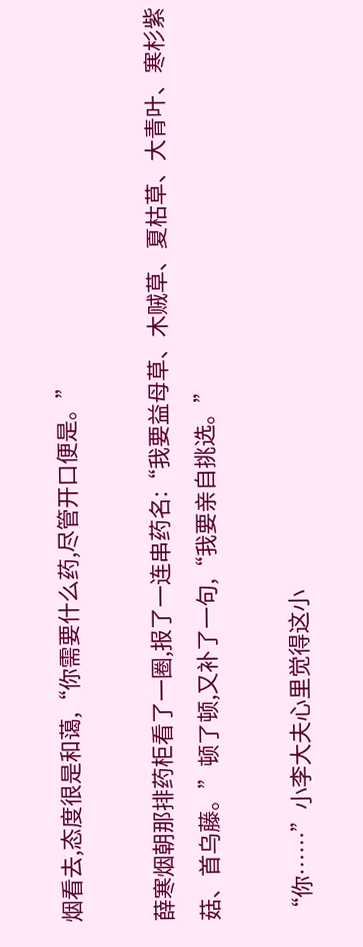烟看去,态度很是和蔼,“你需要什么药,尽管开口便是。”

薛寒烟朝那排药柜看了一圈,报了一连串药名:“我要益母草、木贼草、夏枯草、大青叶、寒杉紫菇、首乌藤。”顿了顿,又补了一句,“我要亲自挑选。”

“你……”小李大夫心里觉得这小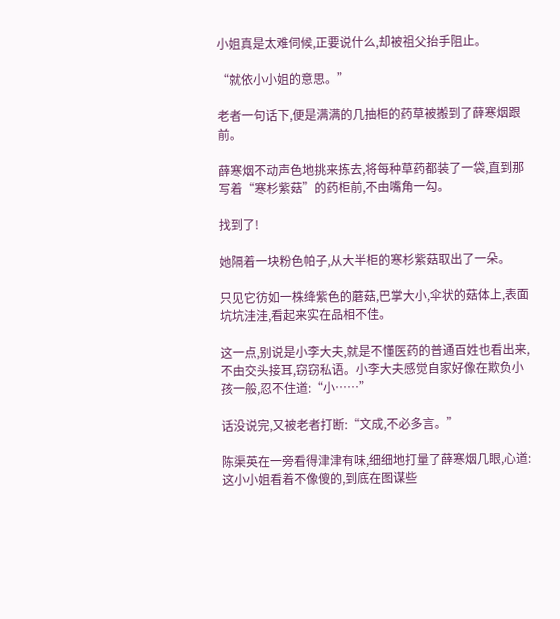小姐真是太难伺候,正要说什么,却被祖父抬手阻止。

“就依小小姐的意思。”

老者一句话下,便是满满的几抽柜的药草被搬到了薛寒烟跟前。

薛寒烟不动声色地挑来拣去,将每种草药都装了一袋,直到那写着“寒杉紫菇”的药柜前,不由嘴角一勾。

找到了!

她隔着一块粉色帕子,从大半柜的寒杉紫菇取出了一朵。

只见它彷如一株绛紫色的蘑菇,巴掌大小,伞状的菇体上,表面坑坑洼洼,看起来实在品相不佳。

这一点,别说是小李大夫,就是不懂医药的普通百姓也看出来,不由交头接耳,窃窃私语。小李大夫感觉自家好像在欺负小孩一般,忍不住道:“小……”

话没说完,又被老者打断:“文成,不必多言。”

陈渠英在一旁看得津津有味,细细地打量了薛寒烟几眼,心道:这小小姐看着不像傻的,到底在图谋些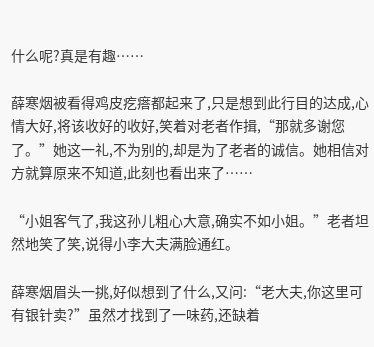什么呢?真是有趣……

薛寒烟被看得鸡皮疙瘩都起来了,只是想到此行目的达成,心情大好,将该收好的收好,笑着对老者作揖,“那就多谢您了。”她这一礼,不为别的,却是为了老者的诚信。她相信对方就算原来不知道,此刻也看出来了……

“小姐客气了,我这孙儿粗心大意,确实不如小姐。”老者坦然地笑了笑,说得小李大夫满脸通红。

薛寒烟眉头一挑,好似想到了什么,又问:“老大夫,你这里可有银针卖?”虽然才找到了一味药,还缺着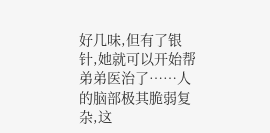好几味,但有了银针,她就可以开始帮弟弟医治了……人的脑部极其脆弱复杂,这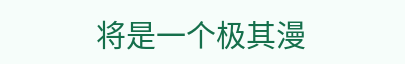将是一个极其漫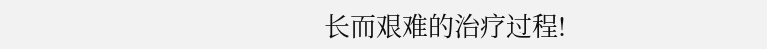长而艰难的治疗过程!